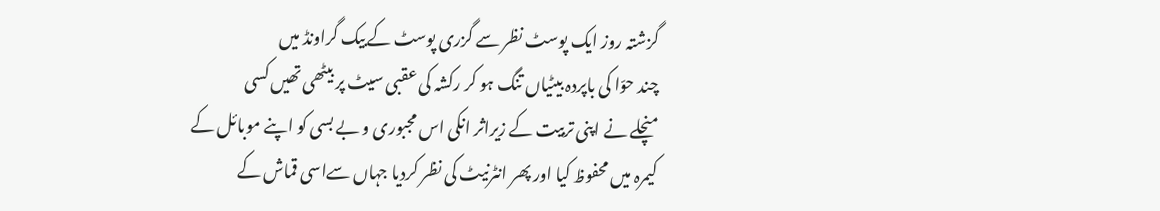گزشتہ روز ایک پوسٹ نظر سے گزری پوسٹ کےبیک گراونڈ میں
چند حوّا کی باپردہ بیٹیاں تنگ ہو کر رکشہ کی عقبی سیٹ پر بیٹھی تھیں کسی
منچلے نے اپنی تربیت کے زیراثر انکی اس مجبوری و بے بسی کو اپنے موبائل کے
کیمرہ میں محفوظ کیا اور پھر انٹرنیٹ کی نظر کردیا جہاں سےاسی قماش کے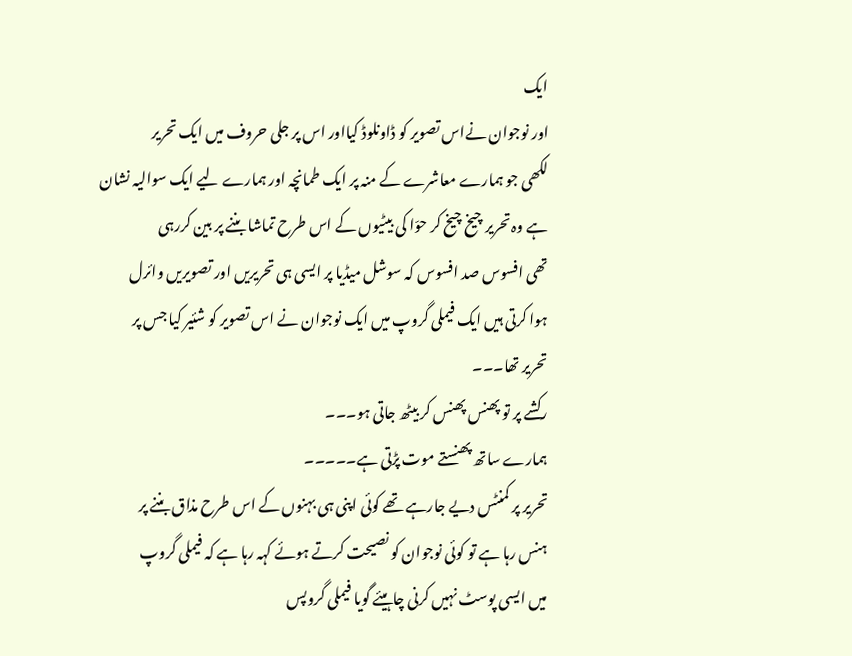ایک
اور نوجوان نےاس تصویر کو ڈاونلوڈ کیااور اس پر جلی حروف میں ایک تحریر
لکھی جو ہمارے معاشرے کے منہ پر ایک طمانچہ اور ہمارے لیے ایک سوالیہ نشان
ہے وہ تحریر چیخ چیخ کر حوّا کی بیٹیوں کے اس طرح تماشا بننے پر بین کررہی
تھی افسوس صد افسوس کہ سوشل میڈیا پر ایسی ہی تحریریں اور تصویریں وائرل
ہوا کرتی ہیں ایک فیملی گروپ میں ایک نوجوان نے اس تصویر کو شئیر کیا جس پر
تحریر تھا۔۔۔
رکشے پر تو پھنس پھنس کر بیٹھ جاتی ہو۔۔۔
ہمارے ساتھ پھنستے موت پڑتی ہے۔۔۔۔۔
تحریر پر کمنٹس دیے جارہے تھے کوئی اپنی ہی بہنوں کے اس طرح مذاق بننے پر
ہنس رہا ہے تو کوئی نوجوان کو نصیحت کرتے ہوئے کہہ رہا ہے کہ فیملی گروپ
میں ایسی پوسٹ نہیں کرنی چاہیئے گویا فیملی گروپس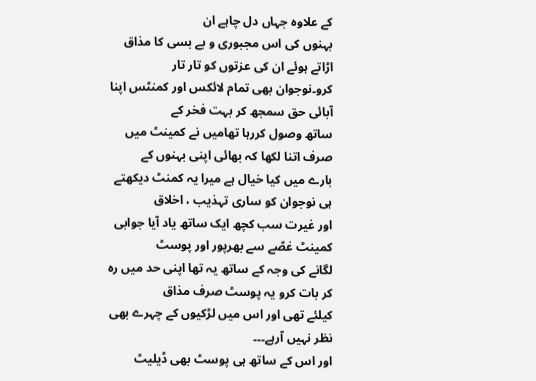کے علاوہ جہاں دل چاہے ان
بہنوں کی اس مجبوری و بے بسی کا مذاق اڑاتے ہوئے ان کی عزتوں کو تار تار
کرو۔نوجوان بھی تمام لائکس اور کمنٹس اپنا آبائی حق سمجھ کر بہت فخر کے
ساتھ وصول کررہا تھامیں نے کمینٹ میں صرف اتنا لکھا کہ بھائی اپنی بہنوں کے
بارے میں کیا خیال ہے میرا یہ کمنٹ دیکھتے ہی نوجوان کو ساری تہذیب ، اخلاق
اور غیرت سب کچھ ایک ساتھ یاد آیا جوابی کمینٹ غصّے سے بھرپور اور پوسٹ
لگانے کی وجہ کے ساتھ یہ تھا اپنی حد میں رہ کر بات کرو یہ پوسٹ صرف مذاق
کیلئے تھی اور اس میں لڑکیوں کے چہرے بھی نظر نہیں آرہے۔۔۔
اور اس کے ساتھ ہی پوسٹ بھی ڈیلیٹ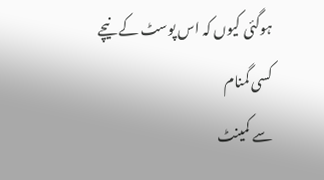ہوگئی کیوں کہ اس پوسٹ کے نیچے کسی گمنام
سے کمینٹ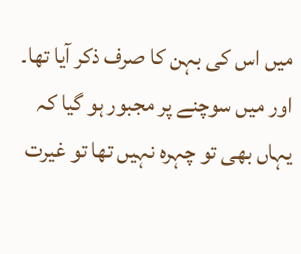میں اس کی بہن کا صرف ذکر آیا تھا۔
اور میں سوچنے پر مجبور ہو گیا کہ یہاں بھی تو چہرہ نہیں تھا تو غیرت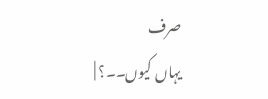صرف
یہاں کیوں۔۔؟ |